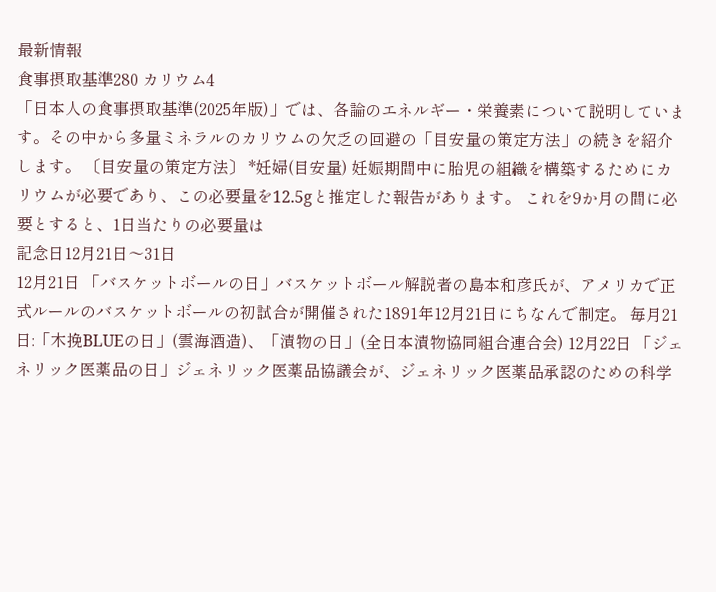最新情報
食事摂取基準280 カリウム4
「日本人の食事摂取基準(2025年版)」では、各論のエネルギー・栄養素について説明しています。その中から多量ミネラルのカリウムの欠乏の回避の「目安量の策定方法」の続きを紹介します。 〔目安量の策定方法〕 *妊婦(目安量) 妊娠期間中に胎児の組織を構築するためにカリウムが必要であり、この必要量を12.5gと推定した報告があります。 これを9か月の間に必要とすると、1日当たりの必要量は
記念日12月21日〜31日
12月21日 「バスケットボールの日」バスケットボール解説者の島本和彦氏が、アメリカで正式ルールのバスケットボールの初試合が開催された1891年12月21日にちなんで制定。 毎月21日:「木挽BLUEの日」(雲海酒造)、「漬物の日」(全日本漬物協同組合連合会) 12月22日 「ジェネリック医薬品の日」ジェネリック医薬品協議会が、ジェネリック医薬品承認のための科学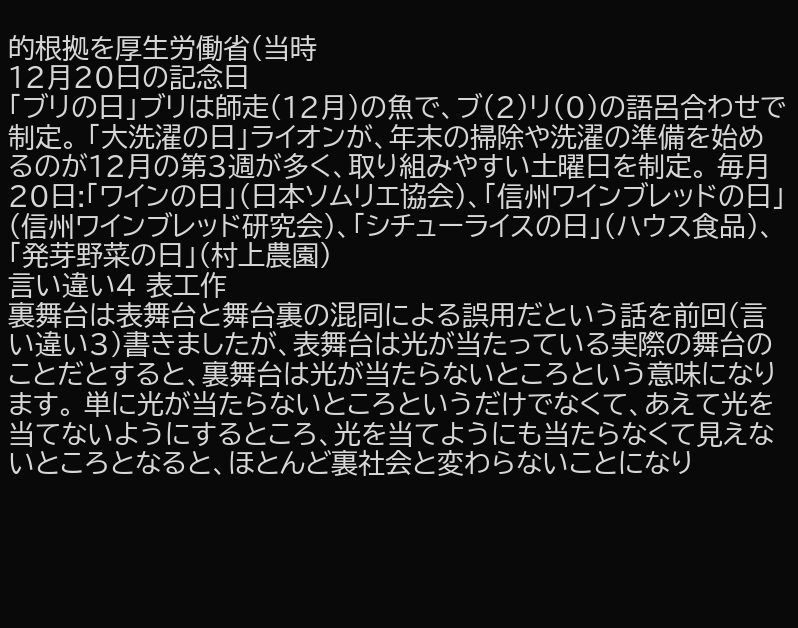的根拠を厚生労働省(当時
12月20日の記念日
「ブリの日」ブリは師走(12月)の魚で、ブ(2)リ(0)の語呂合わせで制定。 「大洗濯の日」ライオンが、年末の掃除や洗濯の準備を始めるのが12月の第3週が多く、取り組みやすい土曜日を制定。 毎月20日:「ワインの日」(日本ソムリエ協会)、「信州ワインブレッドの日」(信州ワインブレッド研究会)、「シチューライスの日」(ハウス食品)、「発芽野菜の日」(村上農園)
言い違い4 表工作
裏舞台は表舞台と舞台裏の混同による誤用だという話を前回(言い違い3)書きましたが、表舞台は光が当たっている実際の舞台のことだとすると、裏舞台は光が当たらないところという意味になります。 単に光が当たらないところというだけでなくて、あえて光を当てないようにするところ、光を当てようにも当たらなくて見えないところとなると、ほとんど裏社会と変わらないことになり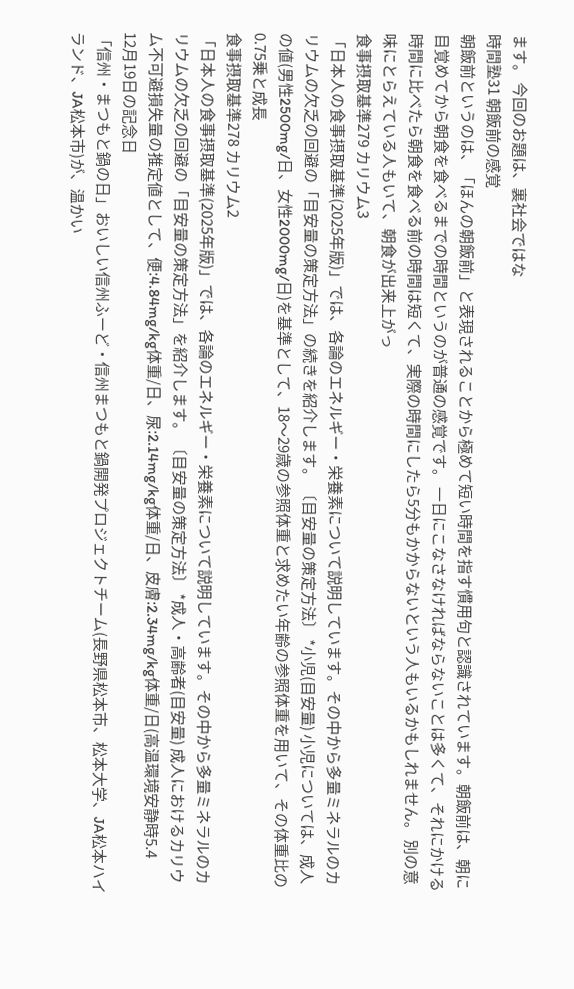ます。 今回のお題は、裏社会ではな
時間塾31 朝飯前の感覚
朝飯前というのは、「ほんの朝飯前」と表現されることから極めて短い時間を指す慣用句と認識されています。朝飯前は、朝に目覚めてから朝食を食べるまでの時間というのが普通の感覚です。 一日にこなさなければならないことは多くて、それにかける時間に比べたら朝食を食べる前の時間は短くて、実際の時間にしたら5分もかからないという人もいるかもしれません。 別の意味にとらえている人もいて、朝食が出来上がっ
食事摂取基準279 カリウム3
「日本人の食事摂取基準(2025年版)」では、各論のエネルギー・栄養素について説明しています。その中から多量ミネラルのカリウムの欠乏の回避の「目安量の策定方法」の続きを紹介します。 〔目安量の策定方法〕 *小児(目安量) 小児については、成人の値(男性2500mg/日、女性2000mg/日)を基準として、18〜29歳の参照体重と求めたい年齢の参照体重を用いて、その体重比の0.75乗と成長
食事摂取基準278 カリウム2
「日本人の食事摂取基準(2025年版)」では、各論のエネルギー・栄養素について説明しています。その中から多量ミネラルのカリウムの欠乏の回避の「目安量の策定方法」を紹介します。 〔目安量の策定方法〕 *成人・高齢者(目安量) 成人におけるカリウム不可避損失量の推定値として、便:4.84mg/kg体重/日、尿:2.14mg/kg体重/日、皮膚:2.34mg/kg体重/日(高温環境安静時5.4
12月19日の記念日
「信州・まつもと鍋の日」おいしい信州ふーど・信州まつもと鍋開発プロジェクトチーム(長野県松本市、松本大学、JA松本ハイランド、JA松本市)が、温かい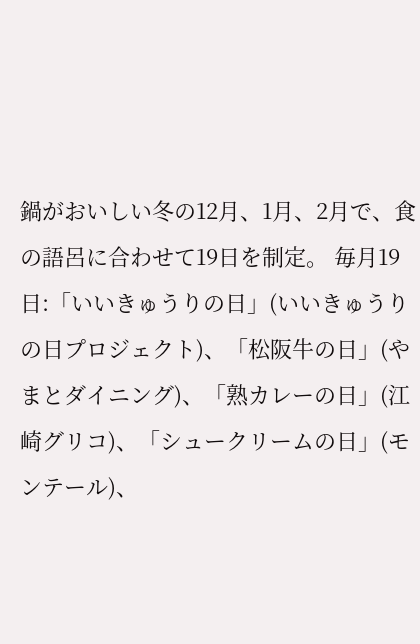鍋がおいしい冬の12月、1月、2月で、食の語呂に合わせて19日を制定。 毎月19日:「いいきゅうりの日」(いいきゅうりの日プロジェクト)、「松阪牛の日」(やまとダイニング)、「熟カレーの日」(江崎グリコ)、「シュークリームの日」(モンテール)、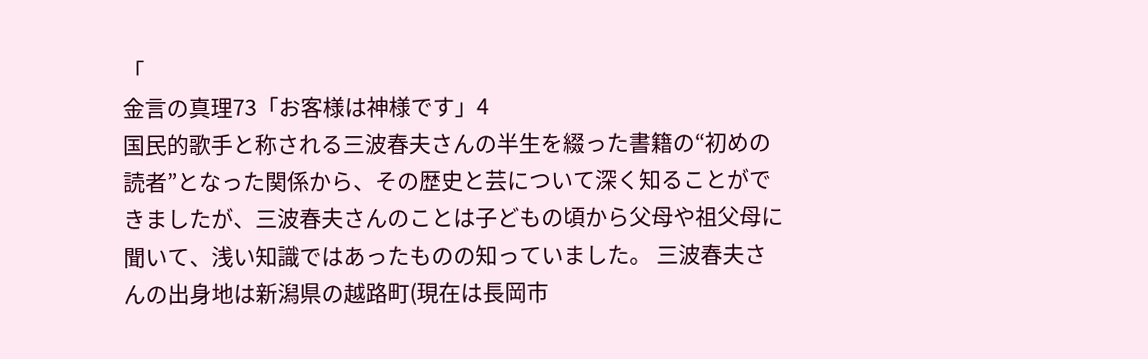「
金言の真理73「お客様は神様です」4
国民的歌手と称される三波春夫さんの半生を綴った書籍の“初めの読者”となった関係から、その歴史と芸について深く知ることができましたが、三波春夫さんのことは子どもの頃から父母や祖父母に聞いて、浅い知識ではあったものの知っていました。 三波春夫さんの出身地は新潟県の越路町(現在は長岡市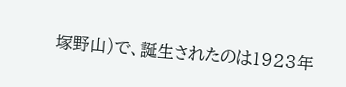塚野山)で、誕生されたのは1923年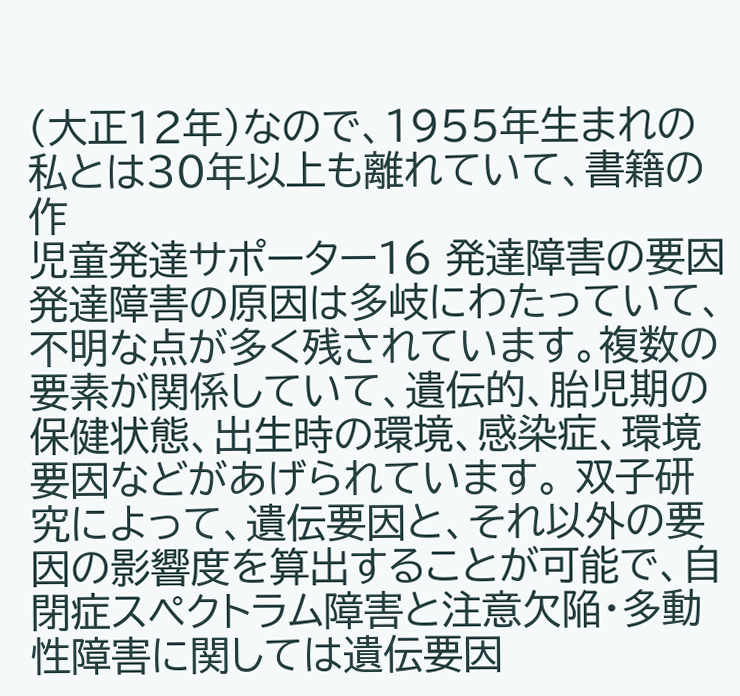(大正12年)なので、1955年生まれの私とは30年以上も離れていて、書籍の作
児童発達サポーター16 発達障害の要因
発達障害の原因は多岐にわたっていて、不明な点が多く残されています。複数の要素が関係していて、遺伝的、胎児期の保健状態、出生時の環境、感染症、環境要因などがあげられています。 双子研究によって、遺伝要因と、それ以外の要因の影響度を算出することが可能で、自閉症スペクトラム障害と注意欠陥・多動性障害に関しては遺伝要因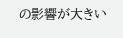の影響が大きい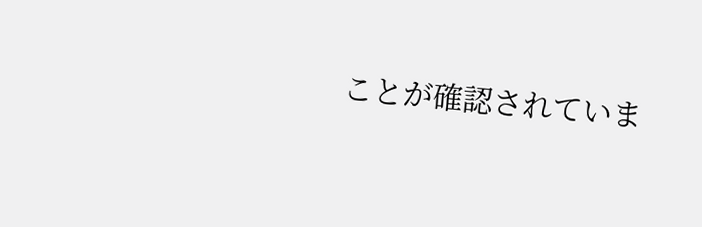ことが確認されていま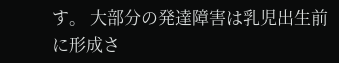す。 大部分の発達障害は乳児出生前に形成さ